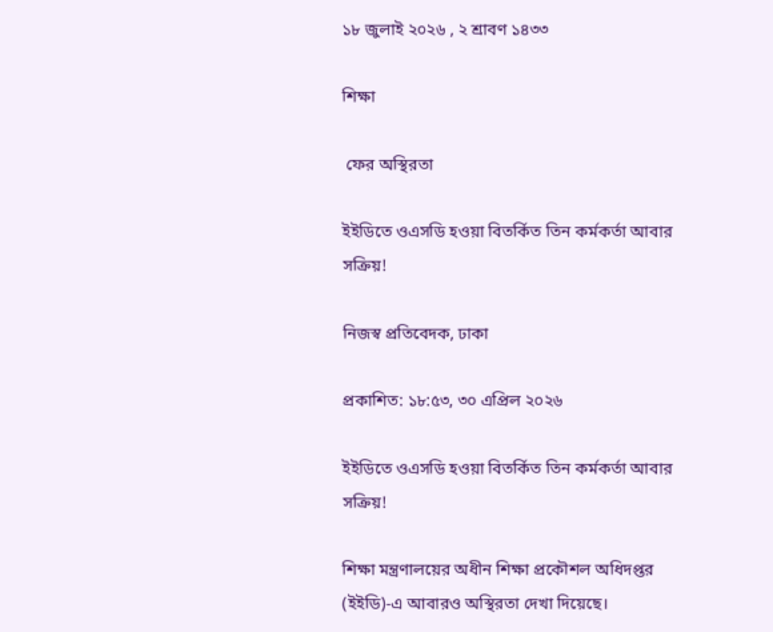১৮ জুলাই ২০২৬ , ২ শ্রাবণ ১৪৩৩

শিক্ষা

 ফের অস্থিরতা

ইইডিতে ওএসডি হওয়া বিতর্কিত তিন কর্মকর্তা আবার সক্রিয়!

নিজস্ব প্রতিবেদক, ঢাকা

প্রকাশিত: ১৮:৫৩, ৩০ এপ্রিল ২০২৬

ইইডিতে ওএসডি হওয়া বিতর্কিত তিন কর্মকর্তা আবার সক্রিয়!

শিক্ষা মন্ত্রণালয়ের অধীন শিক্ষা প্রকৌশল অধিদপ্তর (ইইডি)-এ আবারও অস্থিরতা দেখা দিয়েছে।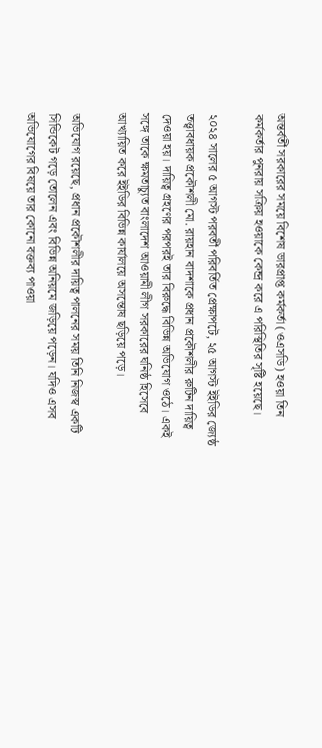অন্তর্বর্তী সরকারের সময়ে বিশেষ ভারপ্রাপ্ত কর্মকর্তা (ওএসডি) হওয়া তিন কর্মকর্তার পুনরায় সক্রিয় হওয়াকে কেন্দ্র করে এ পরিস্থিতির সৃষ্টি হয়েছে।

২০২৪ সালের ৫ আগস্ট পরবর্তী পরিবর্তিত প্রেক্ষাপটে, ২৫ আগস্ট ইইডির জ্যেষ্ঠ তত্ত্বাবধায়ক প্রকৌশলী মো. রায়হান বাদশাকে প্রধান প্রকৌশলীর রুটিন দায়িত্ব দেওয়া হয়। দায়িত্ব গ্রহণের পরপরই তার বিরুদ্ধে বিভিন্ন অভিযোগ ওঠে। একই সঙ্গে তাকে ক্ষমতাচ্যুত বাংলাদেশ আওয়ামী লীগ সরকারের ঘনিষ্ঠ হিসেবে আখ্যায়িত করে ইইডির বিভিন্ন কার্যালয়ে অসন্তোষ ছড়িয়ে পড়ে।

অভিযোগ রয়েছে, প্রধান প্রকৌশলীর দায়িত্ব পালনের সময় তিনি নিজস্ব একটি সিন্ডিকেট গড়ে তোলেন এবং বিভিন্ন অনিয়মে জড়িয়ে পড়েন। যদিও এসব অভিযোগের বিষয়ে তার কোনো বক্তব্য পাওয়া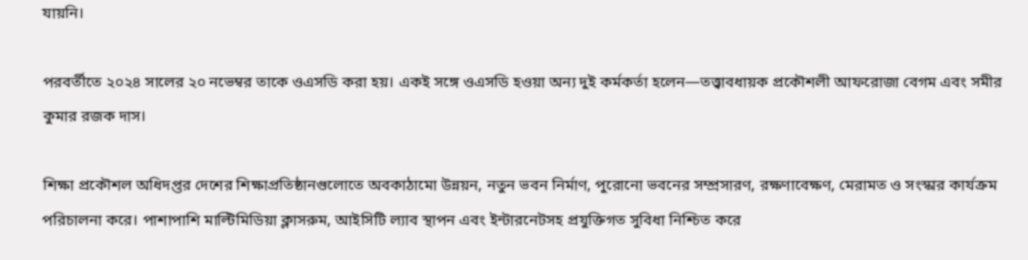যায়নি।

পরবর্তীতে ২০২৪ সালের ২০ নভেম্বর তাকে ওএসডি করা হয়। একই সঙ্গে ওএসডি হওয়া অন্য দুই কর্মকর্তা হলেন—তত্ত্বাবধায়ক প্রকৌশলী আফরোজা বেগম এবং সমীর কুমার রজক দাস।

শিক্ষা প্রকৌশল অধিদপ্তর দেশের শিক্ষাপ্রতিষ্ঠানগুলোতে অবকাঠামো উন্নয়ন, নতুন ভবন নির্মাণ, পুরোনো ভবনের সম্প্রসারণ, রক্ষণাবেক্ষণ, মেরামত ও সংস্কার কার্যক্রম পরিচালনা করে। পাশাপাশি মাল্টিমিডিয়া ক্লাসরুম, আইসিটি ল্যাব স্থাপন এবং ইন্টারনেটসহ প্রযুক্তিগত সুবিধা নিশ্চিত করে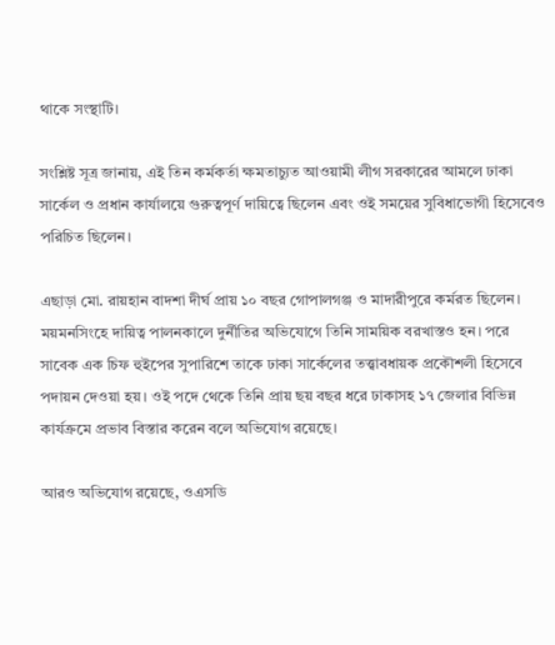থাকে সংস্থাটি।

সংশ্লিষ্ট সূত্র জানায়, এই তিন কর্মকর্তা ক্ষমতাচ্যুত আওয়ামী লীগ সরকারের আমলে ঢাকা সার্কেল ও প্রধান কার্যালয়ে গুরুত্বপূর্ণ দায়িত্বে ছিলেন এবং ওই সময়ের সুবিধাভোগী হিসেবেও পরিচিত ছিলেন।

এছাড়া মো. রায়হান বাদশা দীর্ঘ প্রায় ১০ বছর গোপালগঞ্জ ও মাদারীপুরে কর্মরত ছিলেন। ময়মনসিংহে দায়িত্ব পালনকালে দুর্নীতির অভিযোগে তিনি সাময়িক বরখাস্তও হন। পরে সাবেক এক চিফ হুইপের সুপারিশে তাকে ঢাকা সার্কেলের তত্ত্বাবধায়ক প্রকৌশলী হিসেবে পদায়ন দেওয়া হয়। ওই পদে থেকে তিনি প্রায় ছয় বছর ধরে ঢাকাসহ ১৭ জেলার বিভিন্ন কার্যক্রমে প্রভাব বিস্তার করেন বলে অভিযোগ রয়েছে।

আরও অভিযোগ রয়েছে, ওএসডি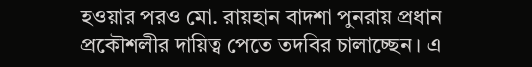হওয়ার পরও মো. রায়হান বাদশা পুনরায় প্রধান প্রকৌশলীর দায়িত্ব পেতে তদবির চালাচ্ছেন। এ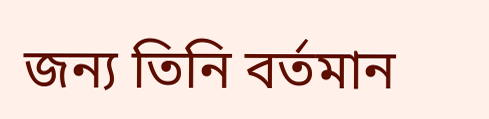জন্য তিনি বর্তমান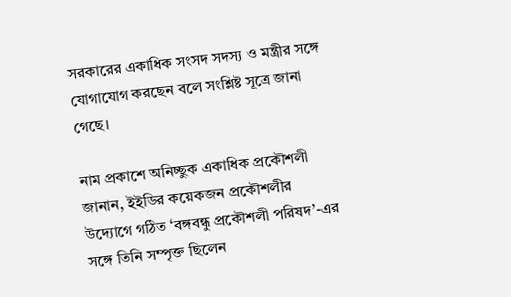সরকারের একাধিক সংসদ সদস্য ও মন্ত্রীর সঙ্গে যোগাযোগ করছেন বলে সংশ্লিষ্ট সূত্রে জানা গেছে।

নাম প্রকাশে অনিচ্ছুক একাধিক প্রকৌশলী জানান, ইইডির কয়েকজন প্রকৌশলীর উদ্যোগে গঠিত ‘বঙ্গবন্ধু প্রকৌশলী পরিষদ’-এর সঙ্গে তিনি সম্পৃক্ত ছিলেন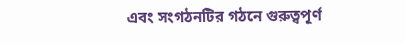এবং সংগঠনটির গঠনে গুরুত্বপূর্ণ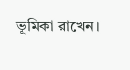ভূমিকা রাখেন।